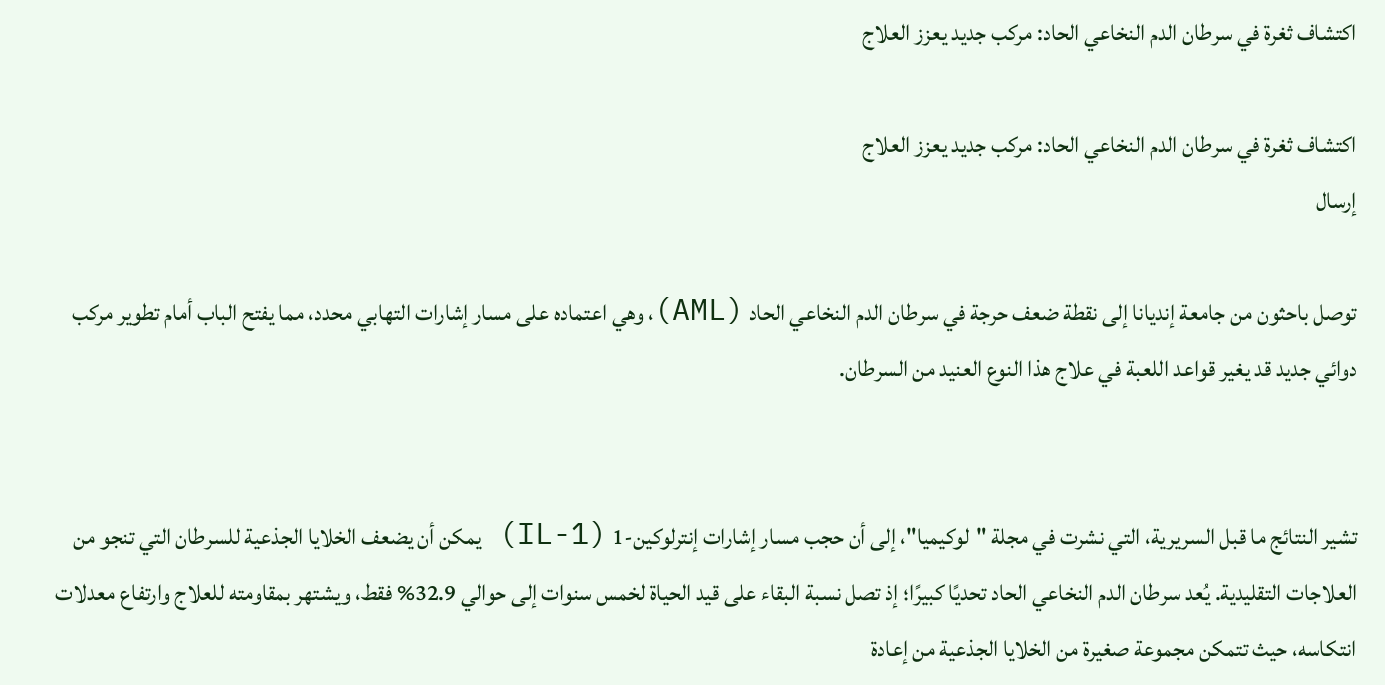اكتشاف ثغرة في سرطان الدم النخاعي الحاد: مركب جديد يعزز العلاج

اكتشاف ثغرة في سرطان الدم النخاعي الحاد: مركب جديد يعزز العلاج
إرسال

توصل باحثون من جامعة إنديانا إلى نقطة ضعف حرجة في سرطان الدم النخاعي الحاد (AML)، وهي اعتماده على مسار إشارات التهابي محدد، مما يفتح الباب أمام تطوير مركب دوائي جديد قد يغير قواعد اللعبة في علاج هذا النوع العنيد من السرطان.


تشير النتائج ما قبل السريرية، التي نشرت في مجلة "لوكيميا"، إلى أن حجب مسار إشارات إنترلوكين-1 (IL-1) يمكن أن يضعف الخلايا الجذعية للسرطان التي تنجو من العلاجات التقليدية. يُعد سرطان الدم النخاعي الحاد تحديًا كبيرًا؛ إذ تصل نسبة البقاء على قيد الحياة لخمس سنوات إلى حوالي 32.9% فقط، ويشتهر بمقاومته للعلاج وارتفاع معدلات انتكاسه، حيث تتمكن مجموعة صغيرة من الخلايا الجذعية من إعادة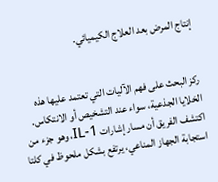إنتاج المرض بعد العلاج الكيميائي.


ركز البحث على فهم الآليات التي تعتمد عليها هذه الخلايا الجذعية، سواء عند التشخيص أو الانتكاس. اكتشف الفريق أن مسار إشارات IL-1، وهو جزء من استجابة الجهاز المناعي، يرتفع بشكل ملحوظ في كلتا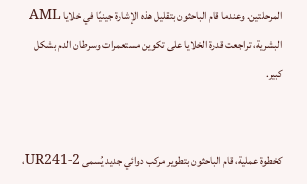المرحلتين. وعندما قام الباحثون بتقليل هذه الإشارة جينيًا في خلايا AML البشرية، تراجعت قدرة الخلايا على تكوين مستعمرات وسرطان الدم بشكل كبير.


كخطوة عملية، قام الباحثون بتطوير مركب دوائي جديد يُسمى UR241-2،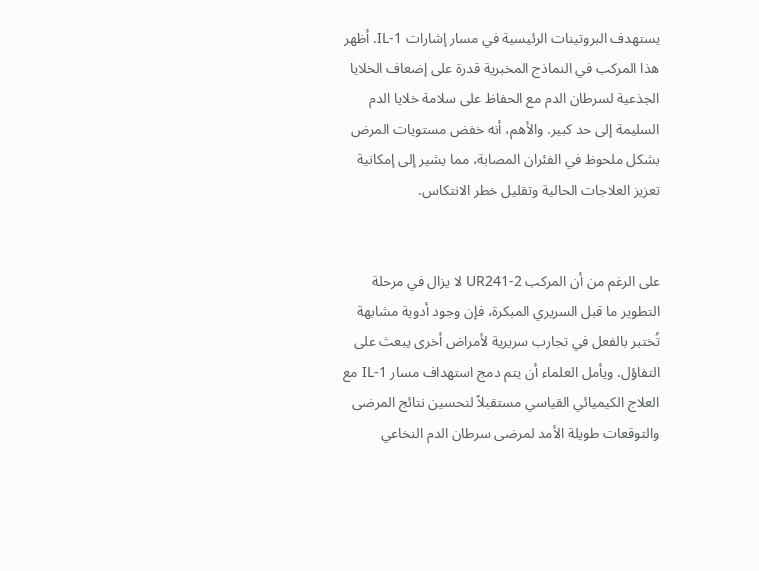يستهدف البروتينات الرئيسية في مسار إشارات IL-1. أظهر هذا المركب في النماذج المخبرية قدرة على إضعاف الخلايا الجذعية لسرطان الدم مع الحفاظ على سلامة خلايا الدم السليمة إلى حد كبير. والأهم، أنه خفض مستويات المرض بشكل ملحوظ في الفئران المصابة، مما يشير إلى إمكانية تعزيز العلاجات الحالية وتقليل خطر الانتكاس.


على الرغم من أن المركب UR241-2 لا يزال في مرحلة التطوير ما قبل السريري المبكرة، فإن وجود أدوية مشابهة تُختبر بالفعل في تجارب سريرية لأمراض أخرى يبعث على التفاؤل. ويأمل العلماء أن يتم دمج استهداف مسار IL-1 مع العلاج الكيميائي القياسي مستقبلاً لتحسين نتائج المرضى والتوقعات طويلة الأمد لمرضى سرطان الدم النخاعي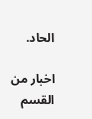الحاد.

اخبار من القسم